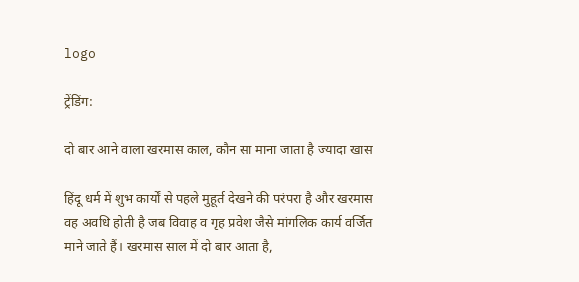logo

ट्रेंडिंग:

दो बार आने वाला खरमास काल, कौन सा माना जाता है ज्यादा खास

हिंदू धर्म में शुभ कार्यों से पहले मुहूर्त देखने की परंपरा है और खरमास वह अवधि होती है जब विवाह व गृह प्रवेश जैसे मांगलिक कार्य वर्जित माने जाते हैं। खरमास साल में दो बार आता है,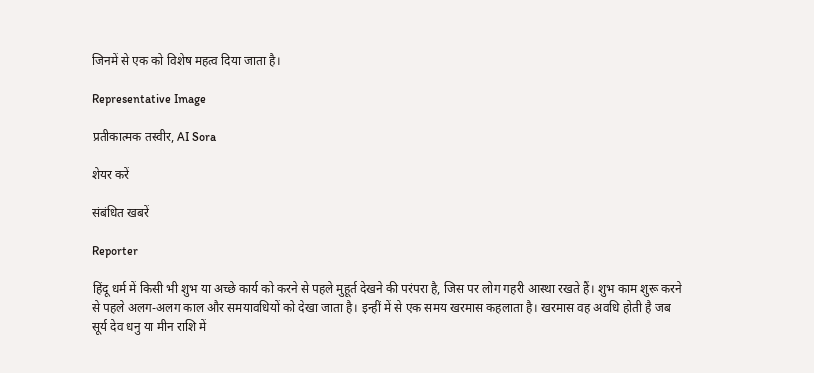जिनमें से एक को विशेष महत्व दिया जाता है।

Representative Image

प्रतीकात्मक तस्वीर, AI Sora

शेयर करें

संबंधित खबरें

Reporter

हिंदू धर्म में किसी भी शुभ या अच्छे कार्य को करने से पहले मुहूर्त देखने की परंपरा है, जिस पर लोग गहरी आस्था रखते हैं। शुभ काम शुरू करने से पहले अलग-अलग काल और समयावधियों को देखा जाता है। इन्हीं में से एक समय खरमास कहलाता है। खरमास वह अवधि होती है जब सूर्य देव धनु या मीन राशि में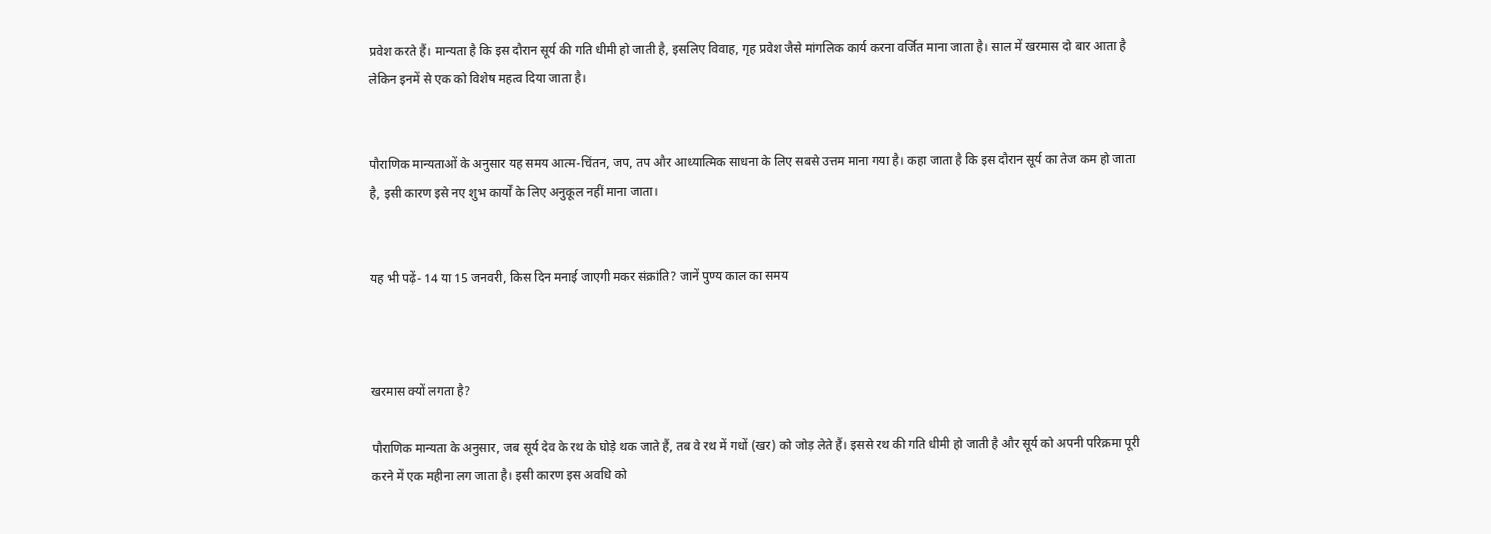प्रवेश करते हैं। मान्यता है कि इस दौरान सूर्य की गति धीमी हो जाती है, इसलिए विवाह, गृह प्रवेश जैसे मांगलिक कार्य करना वर्जित माना जाता है। साल में खरमास दो बार आता है लेकिन इनमें से एक को विशेष महत्व दिया जाता है।


पौराणिक मान्यताओं के अनुसार यह समय आत्म-चिंतन, जप, तप और आध्यात्मिक साधना के लिए सबसे उत्तम माना गया है। कहा जाता है कि इस दौरान सूर्य का तेज कम हो जाता है, इसी कारण इसे नए शुभ कार्यों के लिए अनुकूल नहीं माना जाता।


यह भी पढ़ें- 14 या 15 जनवरी, किस दिन मनाई जाएगी मकर संक्रांति? जानें पुण्य काल का समय



खरमास क्यों लगता है?

पौराणिक मान्यता के अनुसार, जब सूर्य देव के रथ के घोड़े थक जाते हैं, तब वे रथ में गधों (खर) को जोड़ लेते हैं। इससे रथ की गति धीमी हो जाती है और सूर्य को अपनी परिक्रमा पूरी करने में एक महीना लग जाता है। इसी कारण इस अवधि को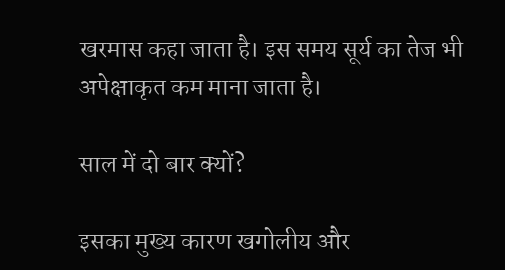खरमास कहा जाता है। इस समय सूर्य का तेज भी अपेक्षाकृत कम माना जाता है।

साल में दो बार क्यों?

इसका मुख्य कारण खगोलीय और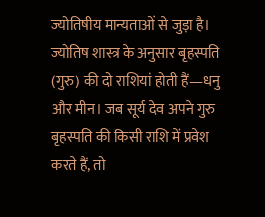ज्योतिषीय मान्यताओं से जुड़ा है। ज्योतिष शास्त्र के अनुसार बृहस्पति (गुरु) की दो राशियां होती हैं—धनु और मीन। जब सूर्य देव अपने गुरु बृहस्पति की किसी राशि में प्रवेश करते हैं, तो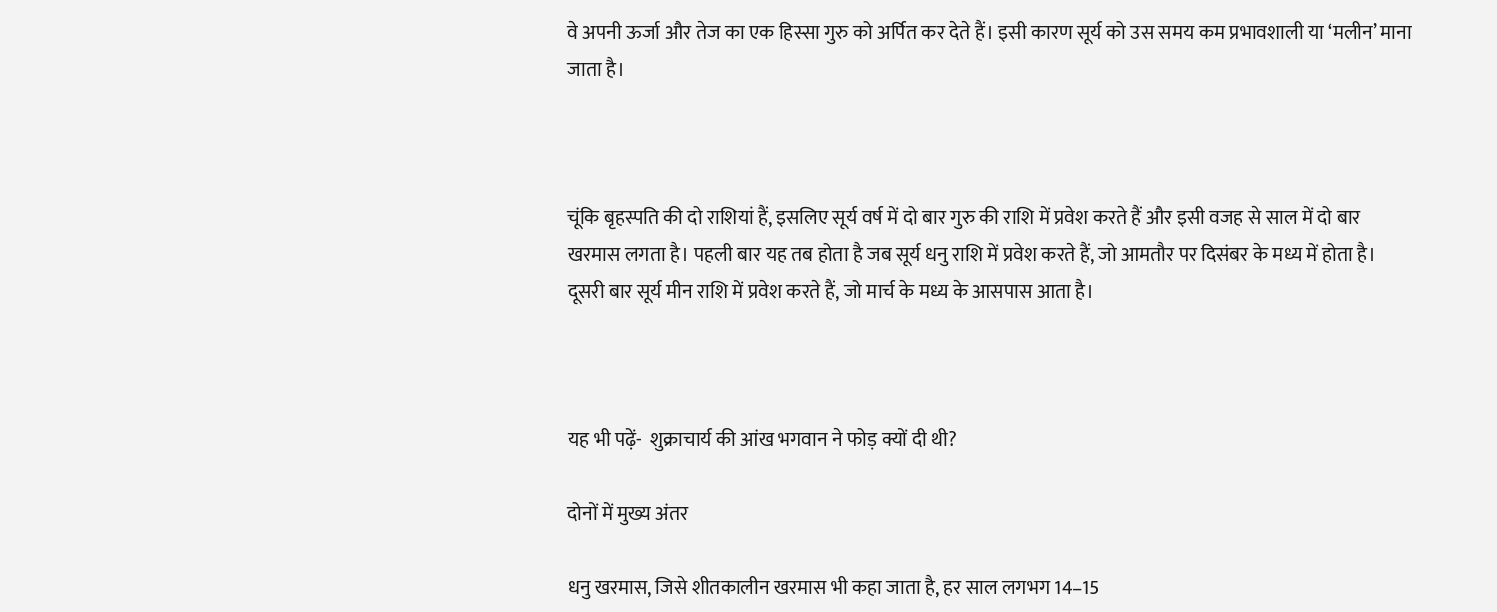वे अपनी ऊर्जा और तेज का एक हिस्सा गुरु को अर्पित कर देते हैं। इसी कारण सूर्य को उस समय कम प्रभावशाली या ‘मलीन’ माना जाता है।



चूंकि बृहस्पति की दो राशियां हैं, इसलिए सूर्य वर्ष में दो बार गुरु की राशि में प्रवेश करते हैं और इसी वजह से साल में दो बार खरमास लगता है। पहली बार यह तब होता है जब सूर्य धनु राशि में प्रवेश करते हैं, जो आमतौर पर दिसंबर के मध्य में होता है। दूसरी बार सूर्य मीन राशि में प्रवेश करते हैं, जो मार्च के मध्य के आसपास आता है।



यह भी पढ़ें-  शुक्राचार्य की आंख भगवान ने फोड़ क्यों दी थी?

दोनों में मुख्य अंतर

धनु खरमास, जिसे शीतकालीन खरमास भी कहा जाता है, हर साल लगभग 14–15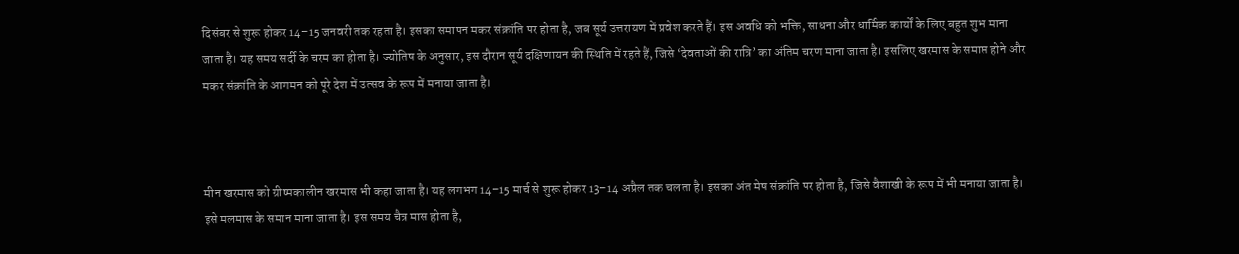दिसंबर से शुरू होकर 14–15 जनवरी तक रहता है। इसका समापन मकर संक्रांति पर होता है, जब सूर्य उत्तरायण में प्रवेश करते हैं। इस अवधि को भक्ति, साधना और धार्मिक कार्यों के लिए बहुत शुभ माना जाता है। यह समय सर्दी के चरम का होता है। ज्योतिष के अनुसार, इस दौरान सूर्य दक्षिणायन की स्थिति में रहते हैं, जिसे ‘देवताओं की रात्रि’ का अंतिम चरण माना जाता है। इसलिए खरमास के समाप्त होने और मकर संक्रांति के आगमन को पूरे देश में उत्सव के रूप में मनाया जाता है।



मीन खरमास को ग्रीष्मकालीन खरमास भी कहा जाता है। यह लगभग 14–15 मार्च से शुरू होकर 13–14 अप्रैल तक चलता है। इसका अंत मेष संक्रांति पर होता है, जिसे वैशाखी के रूप में भी मनाया जाता है। इसे मलमास के समान माना जाता है। इस समय चैत्र मास होता है,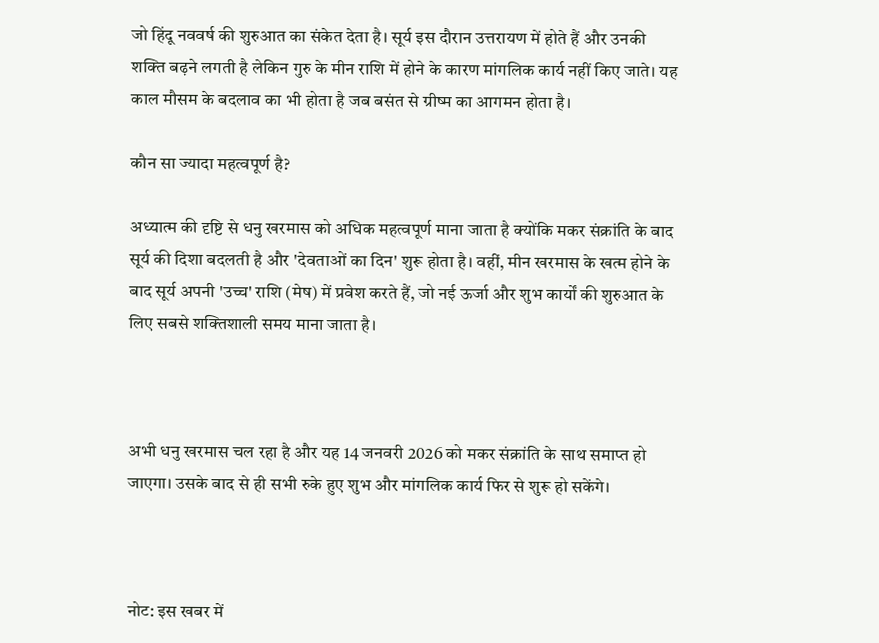जो हिंदू नववर्ष की शुरुआत का संकेत देता है। सूर्य इस दौरान उत्तरायण में होते हैं और उनकी शक्ति बढ़ने लगती है लेकिन गुरु के मीन राशि में होने के कारण मांगलिक कार्य नहीं किए जाते। यह काल मौसम के बदलाव का भी होता है जब बसंत से ग्रीष्म का आगमन होता है।

कौन सा ज्यादा महत्वपूर्ण है?

अध्यात्म की दृष्टि से धनु खरमास को अधिक महत्वपूर्ण माना जाता है क्योंकि मकर संक्रांति के बाद सूर्य की दिशा बदलती है और 'देवताओं का दिन' शुरू होता है। वहीं, मीन खरमास के खत्म होने के बाद सूर्य अपनी 'उच्च' राशि (मेष) में प्रवेश करते हैं, जो नई ऊर्जा और शुभ कार्यों की शुरुआत के लिए सबसे शक्तिशाली समय माना जाता है।



अभी धनु खरमास चल रहा है और यह 14 जनवरी 2026 को मकर संक्रांति के साथ समाप्त हो जाएगा। उसके बाद से ही सभी रुके हुए शुभ और मांगलिक कार्य फिर से शुरू हो सकेंगे।



नोट: इस खबर में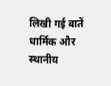लिखी गई बातें धार्मिक और स्थानीय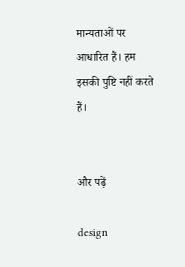मान्यताओं पर आधारित हैं। हम इसकी पुष्टि नहीं करते हैं।


और पढ़ें

design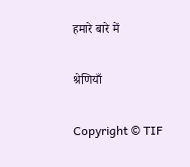हमारे बारे में

श्रेणियाँ

Copyright © TIF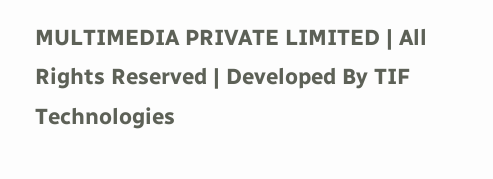MULTIMEDIA PRIVATE LIMITED | All Rights Reserved | Developed By TIF Technologies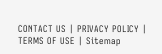CONTACT US | PRIVACY POLICY | TERMS OF USE | Sitemap